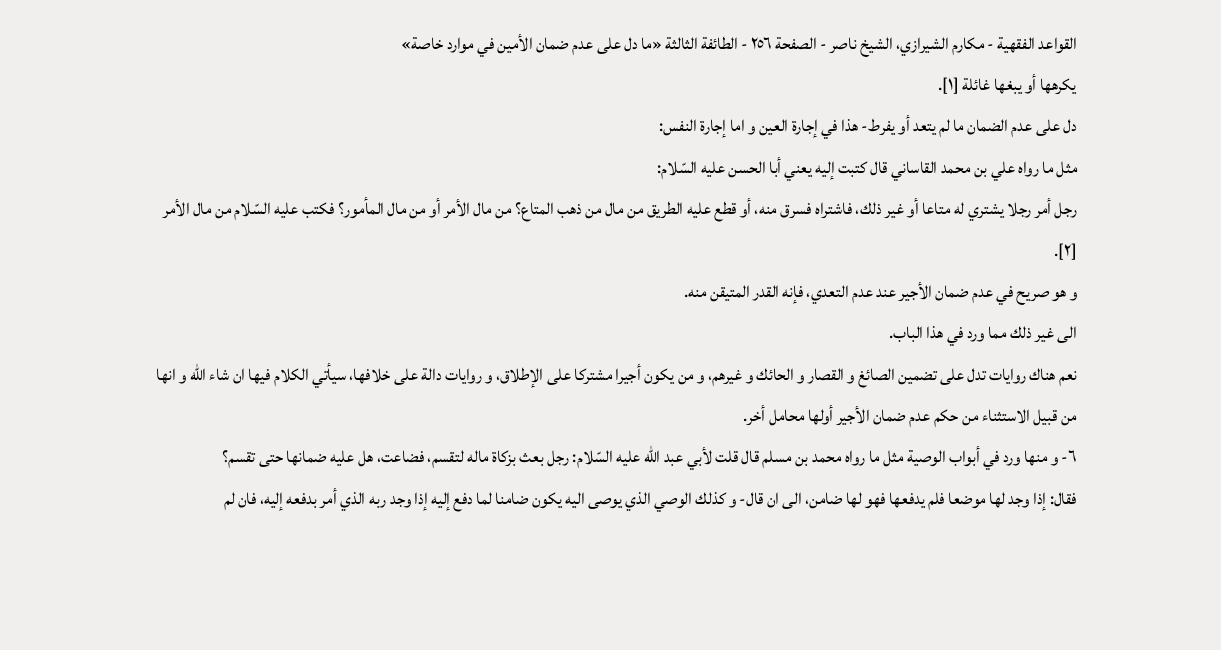القواعد الفقهية - مكارم الشيرازي، الشيخ ناصر - الصفحة ٢٥٦ - الطائفة الثالثة «ما دل على عدم ضمان الأمين في موارد خاصة»
يكرهها أو يبغها غائلة [١].
دل على عدم الضمان ما لم يتعد أو يفرط- هذا في إجارة العين و اما إجارة النفس:
مثل ما رواه علي بن محمد القاساني قال كتبت إليه يعني أبا الحسن عليه السّلام:
رجل أمر رجلا يشتري له متاعا أو غير ذلك، فاشتراه فسرق منه، أو قطع عليه الطريق من مال من ذهب المتاع؟ من مال الأمر أو من مال المأمور؟ فكتب عليه السّلام من مال الأمر [٢].
و هو صريح في عدم ضمان الأجير عند عدم التعدي، فإنه القدر المتيقن منه.
الى غير ذلك مما ورد في هذا الباب.
نعم هناك روايات تدل على تضمين الصائغ و القصار و الحائك و غيرهم، و من يكون أجيرا مشتركا على الإطلاق، و روايات دالة على خلافها، سيأتي الكلام فيها ان شاء اللّه و انها من قبيل الاستثناء من حكم عدم ضمان الأجير أولها محامل أخر.
٦- و منها ورد في أبواب الوصية مثل ما رواه محمد بن مسلم قال قلت لأبي عبد اللّه عليه السّلام: رجل بعث بزكاة ماله لتقسم، فضاعت، هل عليه ضمانها حتى تقسم؟
فقال: إذا وجد لها موضعا فلم يدفعها فهو لها ضامن، الى ان قال- و كذلك الوصي الذي يوصى اليه يكون ضامنا لما دفع إليه إذا وجد ربه الذي أمر بدفعه إليه، فان لم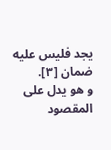يجد فليس عليه ضمان [٣].
و هو يدل على المقصود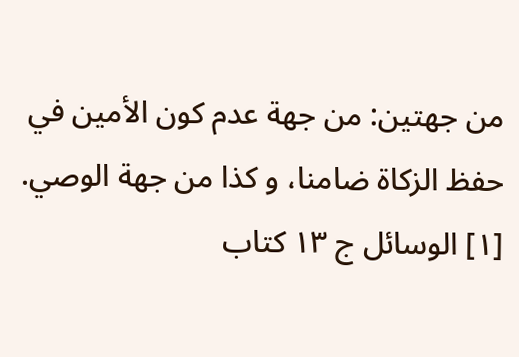من جهتين: من جهة عدم كون الأمين في حفظ الزكاة ضامنا، و كذا من جهة الوصي.
[١] الوسائل ج ١٣ كتاب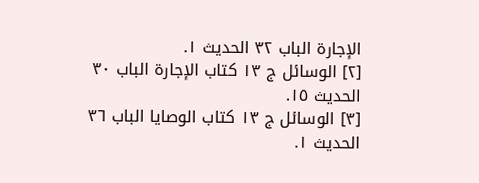الإجارة الباب ٣٢ الحديث ١.
[٢] الوسائل ج ١٣ كتاب الإجارة الباب ٣٠ الحديث ١٥.
[٣] الوسائل ج ١٣ كتاب الوصايا الباب ٣٦ الحديث ١.